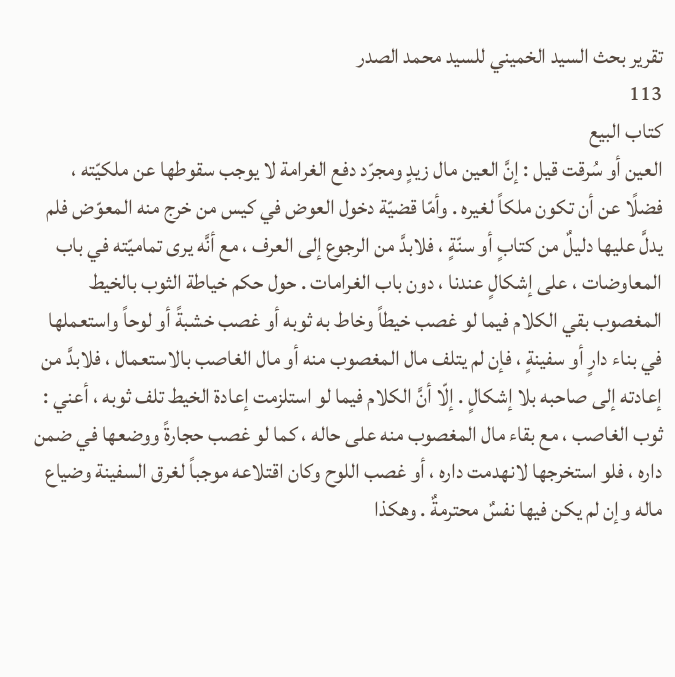تقرير بحث السيد الخميني للسيد محمد الصدر
113
كتاب البيع
العين أو سُرقت قيل : إنَّ العين مال زيدٍ ومجرّد دفع الغرامة لا يوجب سقوطها عن ملكيّته ، فضلًا عن أن تكون ملكاً لغيره . وأمّا قضيّة دخول العوض في كيس من خرج منه المعوّض فلم يدلَّ عليها دليلٌ من كتابٍ أو سنّةٍ ، فلابدَّ من الرجوع إلى العرف ، مع أنَّه يرى تماميّته في باب المعاوضات ، على إشكالٍ عندنا ، دون باب الغرامات . حول حكم خياطة الثوب بالخيط المغصوب بقي الكلام فيما لو غصب خيطاً وخاط به ثوبه أو غصب خشبةً أو لوحاً واستعملها في بناء دارٍ أو سفينةٍ ، فإن لم يتلف مال المغصوب منه أو مال الغاصب بالاستعمال ، فلابدَّ من إعادته إلى صاحبه بلا إشكالٍ . إلّا أنَّ الكلام فيما لو استلزمت إعادة الخيط تلف ثوبه ، أعني : ثوب الغاصب ، مع بقاء مال المغصوب منه على حاله ، كما لو غصب حجارةً ووضعها في ضمن داره ، فلو استخرجها لانهدمت داره ، أو غصب اللوح وكان اقتلاعه موجباً لغرق السفينة وضياع ماله وإن لم يكن فيها نفسٌ محترمةٌ . وهكذا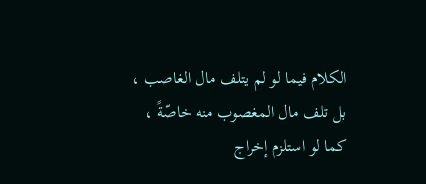الكلام فيما لو لم يتلف مال الغاصب ، بل تلف مال المغصوب منه خاصّةً ، كما لو استلزم إخراج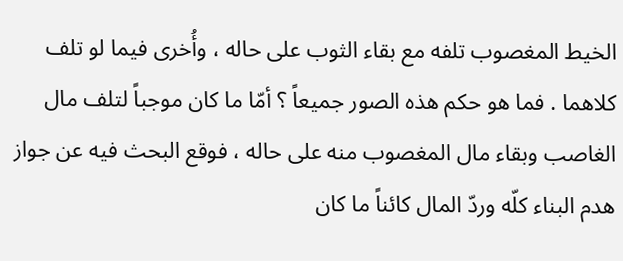الخيط المغصوب تلفه مع بقاء الثوب على حاله ، وأُخرى فيما لو تلف كلاهما . فما هو حكم هذه الصور جميعاً ؟ أمّا ما كان موجباً لتلف مال الغاصب وبقاء مال المغصوب منه على حاله ، فوقع البحث فيه عن جواز هدم البناء كلّه وردّ المال كائناً ما كان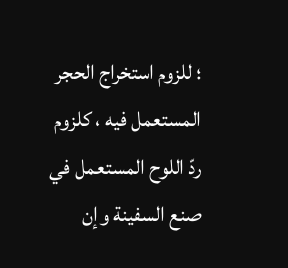؛ للزوم استخراج الحجر المستعمل فيه ، كلزوم ردّ اللوح المستعمل في صنع السفينة وإن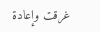غرقت وإعادة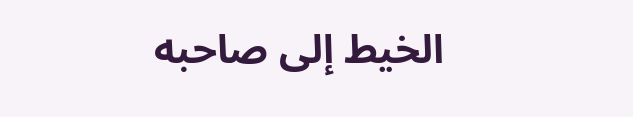الخيط إلى صاحبه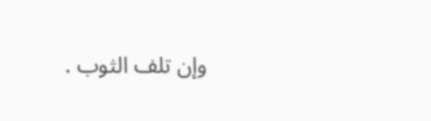وإن تلف الثوب .